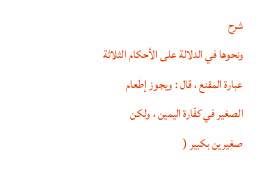شرح
ونحوها في الدلالة على الأحكام الثلاثة عبارة المقنع ، قال : ويجوز إطعام الصغير في كفّارة اليمين ، ولكن صغيرين بكبير (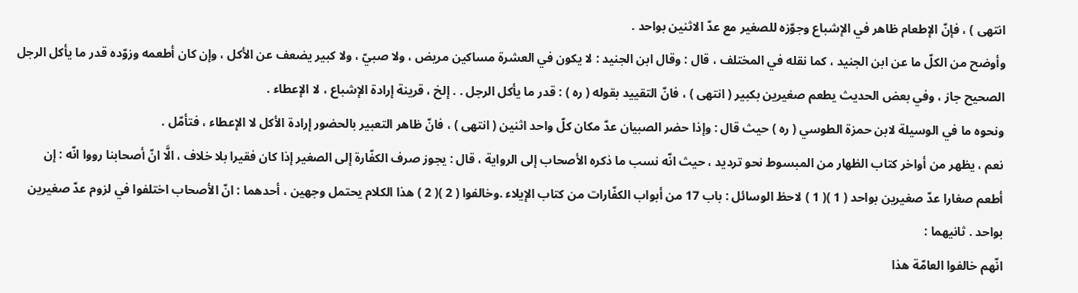انتهى ) ، فإنّ الإطعام ظاهر في الإشباع وجوّزه للصغير مع عدّ الاثنين بواحد .
وأوضح من الكلّ ما عن ابن الجنيد ، كما نقله في المختلف ، قال : وقال ابن الجنيد : لا يكون في العشرة مساكين مريض ، ولا صبيّ ، ولا كبير يضعف عن الأكل ، وإن كان أطعمه وزوّده قدر ما يأكل الرجل الصحيح جاز ، وفي بعض الحديث يطعم صغيرين بكبير ( انتهى ) ، فانّ التقييد بقوله ( ره ) : قدر ما يأكل الرجل . . إلخ ، قرينة إرادة الإشباع ، لا الإعطاء .
ونحوه ما في الوسيلة لابن حمزة الطوسي ( ره ) حيث قال : وإذا حضر الصبيان عدّ مكان كلّ واحد اثنين ( انتهى ) ، فانّ ظاهر التعبير بالحضور إرادة الأكل لا الإعطاء ، فتأمّل .
نعم ، يظهر من أواخر كتاب الظهار من المبسوط نحو ترديد ، حيث انّه نسب ما ذكره الأصحاب إلى الرواية ، قال : يجوز صرف الكفّارة إلى الصغير إذا كان فقيرا بلا خلاف ، الَّا انّ أصحابنا رووا انّه : إن أطعم صغارا عدّ صغيرين بواحد ( 1 )( 1 ) لاحظ الوسائل : باب 17 من أبواب الكفّارات من كتاب الإيلاء .وخالفوا ( 2 )( 2 ) هذا الكلام يحتمل وجهين ، أحدهما : انّ الأصحاب اختلفوا في لزوم عدّ صغيرين بواحد . ثانيهما :
انّهم خالفوا العامّة هذا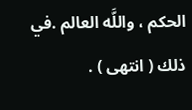الحكم ، واللَّه العالم .في ذلك ( انتهى ) .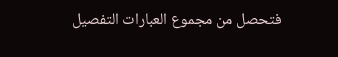فتحصل من مجموع العبارات التفصيل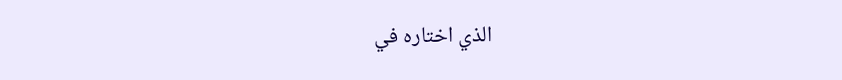الذي اختاره في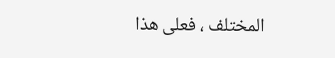المختلف ، فعلى هذا